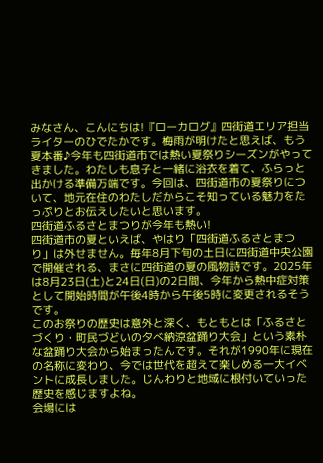みなさん、こんにちは!『ローカログ』四街道エリア担当ライターのひでたかです。梅雨が明けたと思えば、もう夏本番♪今年も四街道市では熱い夏祭りシーズンがやってきました。わたしも息子と一緒に浴衣を着て、ふらっと出かける準備万端です。今回は、四街道市の夏祭りについて、地元在住のわたしだからこそ知っている魅力をたっぷりとお伝えしたいと思います。
四街道ふるさとまつりが今年も熱い!
四街道市の夏といえば、やはり「四街道ふるさとまつり」は外せません。毎年8月下旬の土日に四街道中央公園で開催される、まさに四街道の夏の風物詩です。2025年は8月23日(土)と24日(日)の2日間、今年から熱中症対策として開始時間が午後4時から午後5時に変更されるそうです。
このお祭りの歴史は意外と深く、もともとは「ふるさとづくり・町民づどいの夕べ納涼盆踊り大会」という素朴な盆踊り大会から始まったんです。それが1990年に現在の名称に変わり、今では世代を超えて楽しめる一大イベントに成長しました。じんわりと地域に根付いていった歴史を感じますよね。
会場には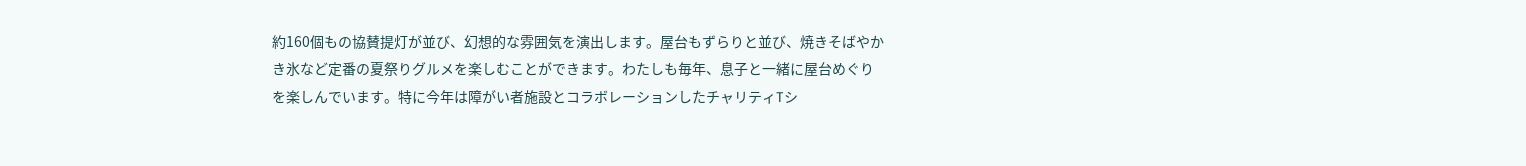約160個もの協賛提灯が並び、幻想的な雰囲気を演出します。屋台もずらりと並び、焼きそばやかき氷など定番の夏祭りグルメを楽しむことができます。わたしも毎年、息子と一緒に屋台めぐりを楽しんでいます。特に今年は障がい者施設とコラボレーションしたチャリティTシ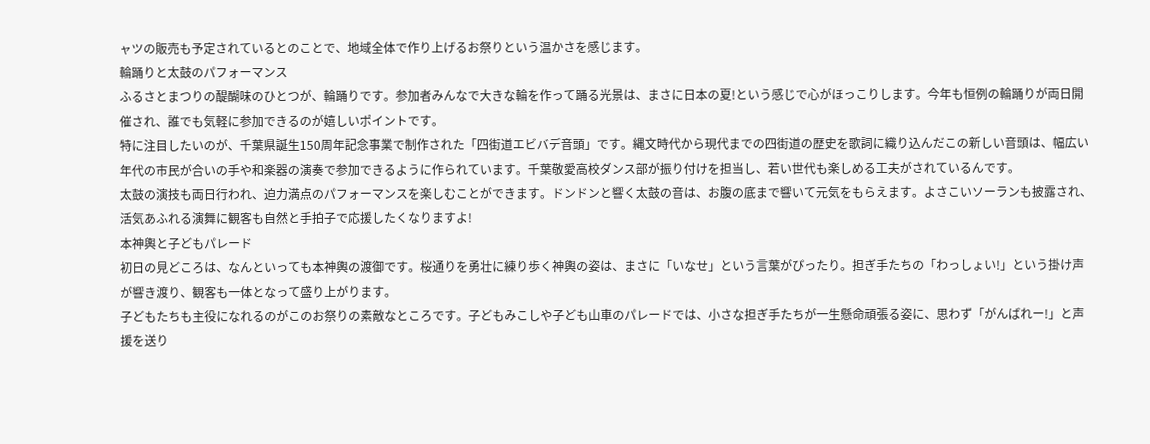ャツの販売も予定されているとのことで、地域全体で作り上げるお祭りという温かさを感じます。
輪踊りと太鼓のパフォーマンス
ふるさとまつりの醍醐味のひとつが、輪踊りです。参加者みんなで大きな輪を作って踊る光景は、まさに日本の夏!という感じで心がほっこりします。今年も恒例の輪踊りが両日開催され、誰でも気軽に参加できるのが嬉しいポイントです。
特に注目したいのが、千葉県誕生150周年記念事業で制作された「四街道エビバデ音頭」です。縄文時代から現代までの四街道の歴史を歌詞に織り込んだこの新しい音頭は、幅広い年代の市民が合いの手や和楽器の演奏で参加できるように作られています。千葉敬愛高校ダンス部が振り付けを担当し、若い世代も楽しめる工夫がされているんです。
太鼓の演技も両日行われ、迫力満点のパフォーマンスを楽しむことができます。ドンドンと響く太鼓の音は、お腹の底まで響いて元気をもらえます。よさこいソーランも披露され、活気あふれる演舞に観客も自然と手拍子で応援したくなりますよ!
本神輿と子どもパレード
初日の見どころは、なんといっても本神輿の渡御です。桜通りを勇壮に練り歩く神輿の姿は、まさに「いなせ」という言葉がぴったり。担ぎ手たちの「わっしょい!」という掛け声が響き渡り、観客も一体となって盛り上がります。
子どもたちも主役になれるのがこのお祭りの素敵なところです。子どもみこしや子ども山車のパレードでは、小さな担ぎ手たちが一生懸命頑張る姿に、思わず「がんばれー!」と声援を送り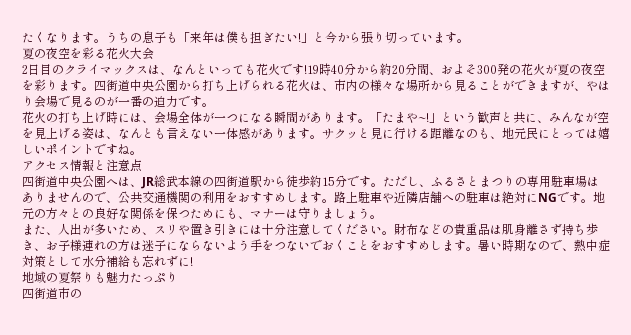たくなります。うちの息子も「来年は僕も担ぎたい!」と今から張り切っています。
夏の夜空を彩る花火大会
2日目のクライマックスは、なんといっても花火です!19時40分から約20分間、およそ300発の花火が夏の夜空を彩ります。四街道中央公園から打ち上げられる花火は、市内の様々な場所から見ることができますが、やはり会場で見るのが一番の迫力です。
花火の打ち上げ時には、会場全体が一つになる瞬間があります。「たまや~!」という歓声と共に、みんなが空を見上げる姿は、なんとも言えない一体感があります。サクッと見に行ける距離なのも、地元民にとっては嬉しいポイントですね。
アクセス情報と注意点
四街道中央公園へは、JR総武本線の四街道駅から徒歩約15分です。ただし、ふるさとまつりの専用駐車場はありませんので、公共交通機関の利用をおすすめします。路上駐車や近隣店舗への駐車は絶対にNGです。地元の方々との良好な関係を保つためにも、マナーは守りましょう。
また、人出が多いため、スリや置き引きには十分注意してください。財布などの貴重品は肌身離さず持ち歩き、お子様連れの方は迷子にならないよう手をつないでおくことをおすすめします。暑い時期なので、熱中症対策として水分補給も忘れずに!
地域の夏祭りも魅力たっぷり
四街道市の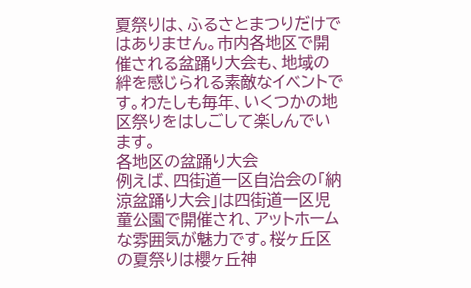夏祭りは、ふるさとまつりだけではありません。市内各地区で開催される盆踊り大会も、地域の絆を感じられる素敵なイベントです。わたしも毎年、いくつかの地区祭りをはしごして楽しんでいます。
各地区の盆踊り大会
例えば、四街道一区自治会の「納涼盆踊り大会」は四街道一区児童公園で開催され、アットホームな雰囲気が魅力です。桜ヶ丘区の夏祭りは櫻ヶ丘神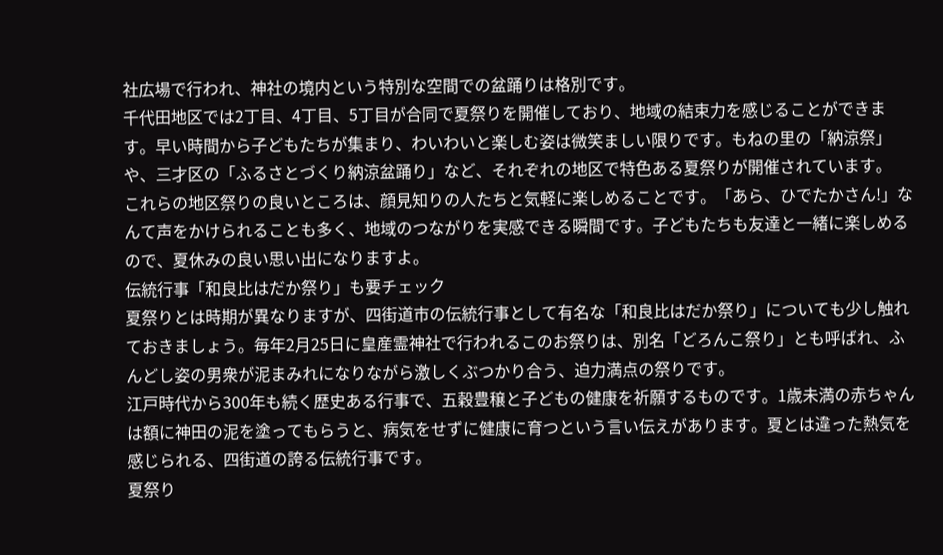社広場で行われ、神社の境内という特別な空間での盆踊りは格別です。
千代田地区では2丁目、4丁目、5丁目が合同で夏祭りを開催しており、地域の結束力を感じることができます。早い時間から子どもたちが集まり、わいわいと楽しむ姿は微笑ましい限りです。もねの里の「納涼祭」や、三才区の「ふるさとづくり納涼盆踊り」など、それぞれの地区で特色ある夏祭りが開催されています。
これらの地区祭りの良いところは、顔見知りの人たちと気軽に楽しめることです。「あら、ひでたかさん!」なんて声をかけられることも多く、地域のつながりを実感できる瞬間です。子どもたちも友達と一緒に楽しめるので、夏休みの良い思い出になりますよ。
伝統行事「和良比はだか祭り」も要チェック
夏祭りとは時期が異なりますが、四街道市の伝統行事として有名な「和良比はだか祭り」についても少し触れておきましょう。毎年2月25日に皇産霊神社で行われるこのお祭りは、別名「どろんこ祭り」とも呼ばれ、ふんどし姿の男衆が泥まみれになりながら激しくぶつかり合う、迫力満点の祭りです。
江戸時代から300年も続く歴史ある行事で、五穀豊穣と子どもの健康を祈願するものです。1歳未満の赤ちゃんは額に神田の泥を塗ってもらうと、病気をせずに健康に育つという言い伝えがあります。夏とは違った熱気を感じられる、四街道の誇る伝統行事です。
夏祭り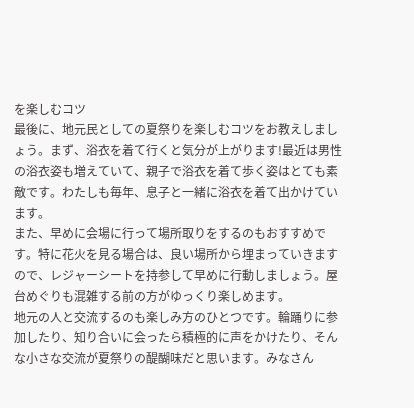を楽しむコツ
最後に、地元民としての夏祭りを楽しむコツをお教えしましょう。まず、浴衣を着て行くと気分が上がります!最近は男性の浴衣姿も増えていて、親子で浴衣を着て歩く姿はとても素敵です。わたしも毎年、息子と一緒に浴衣を着て出かけています。
また、早めに会場に行って場所取りをするのもおすすめです。特に花火を見る場合は、良い場所から埋まっていきますので、レジャーシートを持参して早めに行動しましょう。屋台めぐりも混雑する前の方がゆっくり楽しめます。
地元の人と交流するのも楽しみ方のひとつです。輪踊りに参加したり、知り合いに会ったら積極的に声をかけたり、そんな小さな交流が夏祭りの醍醐味だと思います。みなさん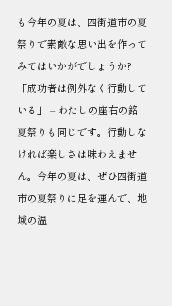も今年の夏は、四街道市の夏祭りで素敵な思い出を作ってみてはいかがでしょうか?
「成功者は例外なく行動している」 – わたしの座右の銘
夏祭りも同じです。行動しなければ楽しさは味わえません。今年の夏は、ぜひ四街道市の夏祭りに足を運んで、地域の温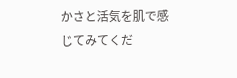かさと活気を肌で感じてみてくだ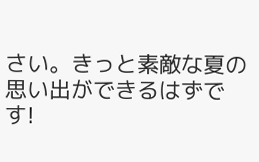さい。きっと素敵な夏の思い出ができるはずです!